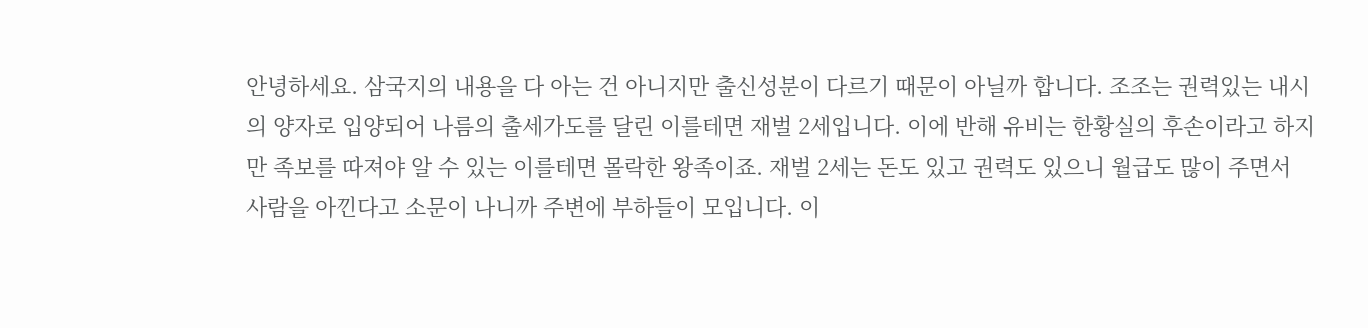안녕하세요. 삼국지의 내용을 다 아는 건 아니지만 출신성분이 다르기 때문이 아닐까 합니다. 조조는 권력있는 내시의 양자로 입양되어 나름의 출세가도를 달린 이를테면 재벌 2세입니다. 이에 반해 유비는 한황실의 후손이라고 하지만 족보를 따져야 알 수 있는 이를테면 몰락한 왕족이죠. 재벌 2세는 돈도 있고 권력도 있으니 월급도 많이 주면서 사람을 아낀다고 소문이 나니까 주변에 부하들이 모입니다. 이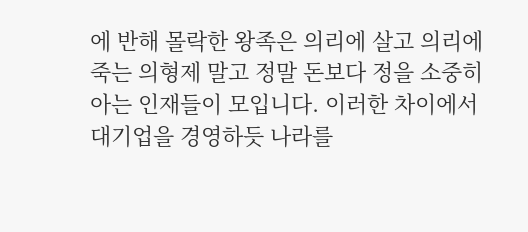에 반해 몰락한 왕족은 의리에 살고 의리에 죽는 의형제 말고 정말 돈보다 정을 소중히 아는 인재들이 모입니다. 이러한 차이에서 대기업을 경영하듯 나라를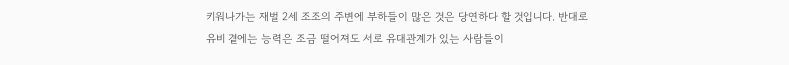키워나가는 재벌 2세 조조의 주변에 부하들이 많은 것은 당연하다 할 것입니다. 반대로 유비 곁에는 능력은 조금 떨어져도 서로 유대관계가 있는 사람들이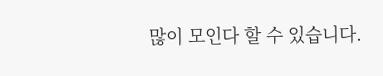많이 모인다 할 수 있습니다.